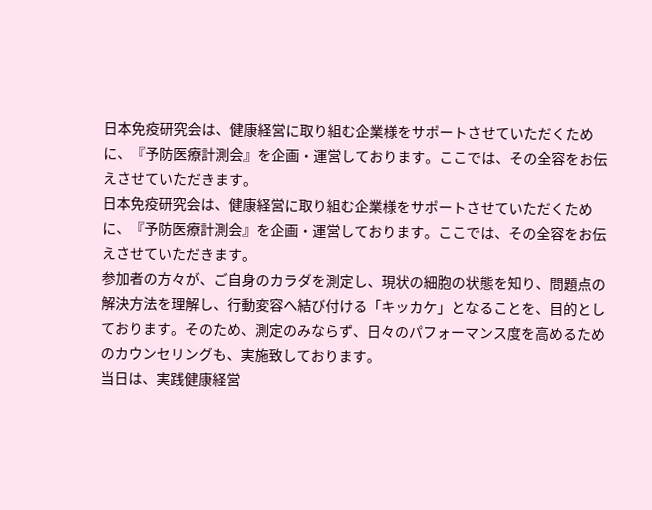日本免疫研究会は、健康経営に取り組む企業様をサポートさせていただくために、『予防医療計測会』を企画・運営しております。ここでは、その全容をお伝えさせていただきます。
日本免疫研究会は、健康経営に取り組む企業様をサポートさせていただくために、『予防医療計測会』を企画・運営しております。ここでは、その全容をお伝えさせていただきます。
参加者の方々が、ご自身のカラダを測定し、現状の細胞の状態を知り、問題点の解決方法を理解し、行動変容へ結び付ける「キッカケ」となることを、目的としております。そのため、測定のみならず、日々のパフォーマンス度を高めるためのカウンセリングも、実施致しております。
当日は、実践健康経営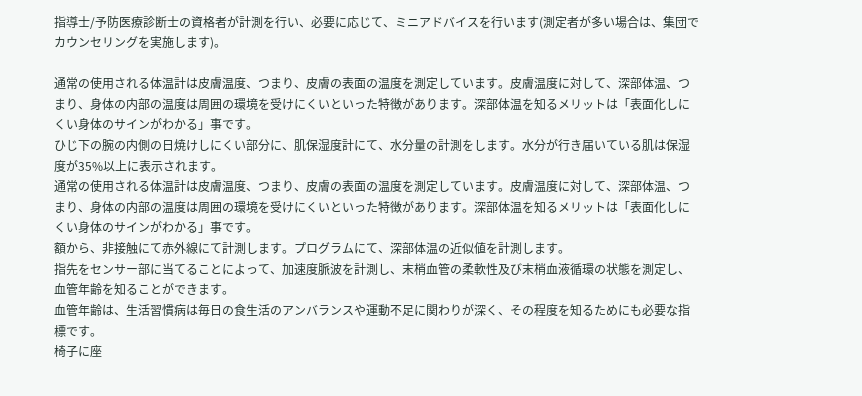指導士/予防医療診断士の資格者が計測を行い、必要に応じて、ミニアドバイスを行います(測定者が多い場合は、集団でカウンセリングを実施します)。

通常の使用される体温計は皮膚温度、つまり、皮膚の表面の温度を測定しています。皮膚温度に対して、深部体温、つまり、身体の内部の温度は周囲の環境を受けにくいといった特徴があります。深部体温を知るメリットは「表面化しにくい身体のサインがわかる」事です。
ひじ下の腕の内側の日焼けしにくい部分に、肌保湿度計にて、水分量の計測をします。水分が行き届いている肌は保湿度が35%以上に表示されます。
通常の使用される体温計は皮膚温度、つまり、皮膚の表面の温度を測定しています。皮膚温度に対して、深部体温、つまり、身体の内部の温度は周囲の環境を受けにくいといった特徴があります。深部体温を知るメリットは「表面化しにくい身体のサインがわかる」事です。
額から、非接触にて赤外線にて計測します。プログラムにて、深部体温の近似値を計測します。
指先をセンサー部に当てることによって、加速度脈波を計測し、末梢血管の柔軟性及び末梢血液循環の状態を測定し、血管年齢を知ることができます。
血管年齢は、生活習慣病は毎日の食生活のアンバランスや運動不足に関わりが深く、その程度を知るためにも必要な指標です。
椅子に座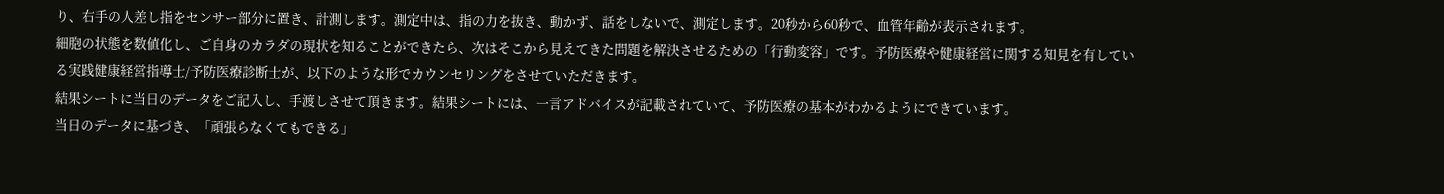り、右手の人差し指をセンサー部分に置き、計測します。測定中は、指の力を抜き、動かず、話をしないで、測定します。20秒から60秒で、血管年齢が表示されます。
細胞の状態を数値化し、ご自身のカラダの現状を知ることができたら、次はそこから見えてきた問題を解決させるための「行動変容」です。予防医療や健康経営に関する知見を有している実践健康経営指導士/予防医療診断士が、以下のような形でカウンセリングをさせていただきます。
結果シートに当日のデータをご記入し、手渡しさせて頂きます。結果シートには、一言アドバイスが記載されていて、予防医療の基本がわかるようにできています。
当日のデータに基づき、「頑張らなくてもできる」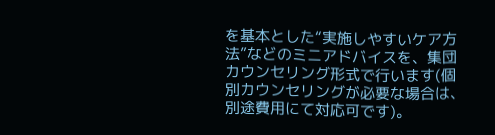を基本とした“実施しやすいケア方法”などのミニアドバイスを、集団カウンセリング形式で行います(個別カウンセリングが必要な場合は、別途費用にて対応可です)。